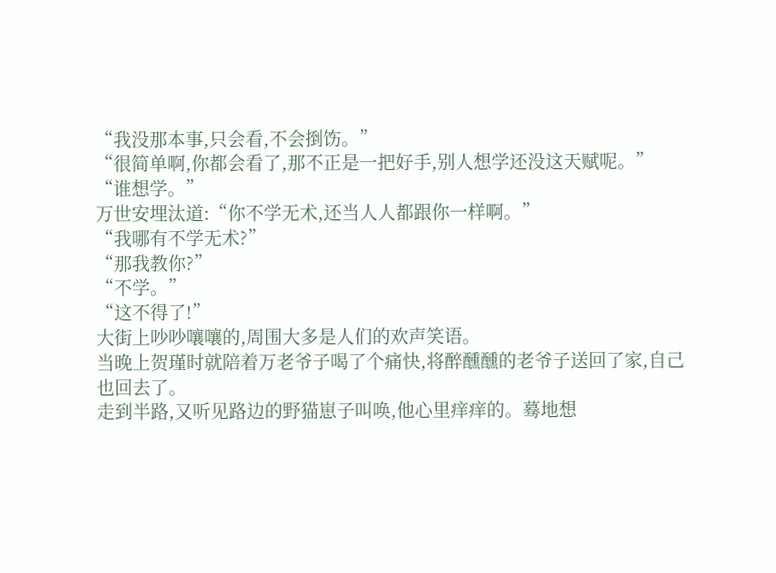“我没那本事,只会看,不会捯饬。”
“很简单啊,你都会看了,那不正是一把好手,别人想学还没这天赋呢。”
“谁想学。”
万世安埋汰道:“你不学无术,还当人人都跟你一样啊。”
“我哪有不学无术?”
“那我教你?”
“不学。”
“这不得了!”
大街上吵吵嚷嚷的,周围大多是人们的欢声笑语。
当晚上贺瑾时就陪着万老爷子喝了个痛快,将醉醺醺的老爷子送回了家,自己也回去了。
走到半路,又听见路边的野猫崽子叫唤,他心里痒痒的。蓦地想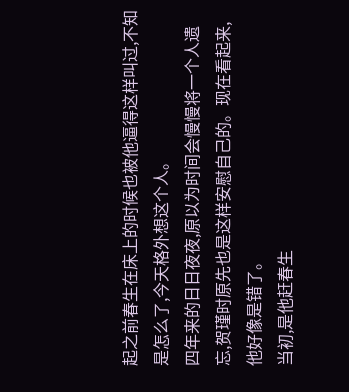起之前春生在床上的时候也被他逼得这样叫过,不知是怎么了,今天格外想这个人。
四年来的日日夜夜,原以为时间会慢慢将一个人遗忘,贺瑾时原先也是这样安慰自己的。现在看起来,他好像是错了。
当初,是他赶春生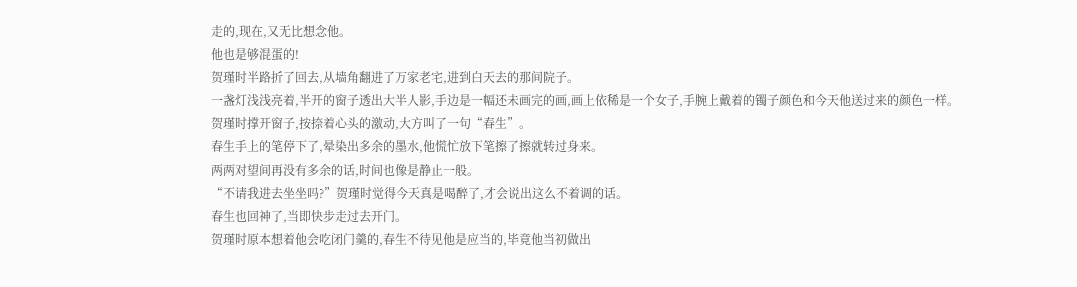走的,现在,又无比想念他。
他也是够混蛋的!
贺瑾时半路折了回去,从墙角翻进了万家老宅,进到白天去的那间院子。
一盏灯浅浅亮着,半开的窗子透出大半人影,手边是一幅还未画完的画,画上依稀是一个女子,手腕上戴着的镯子颜色和今天他送过来的颜色一样。
贺瑾时撑开窗子,按捺着心头的激动,大方叫了一句“春生”。
春生手上的笔停下了,晕染出多余的墨水,他慌忙放下笔擦了擦就转过身来。
两两对望间再没有多余的话,时间也像是静止一般。
“不请我进去坐坐吗?”贺瑾时觉得今天真是喝醉了,才会说出这么不着调的话。
春生也回神了,当即快步走过去开门。
贺瑾时原本想着他会吃闭门羹的,春生不待见他是应当的,毕竟他当初做出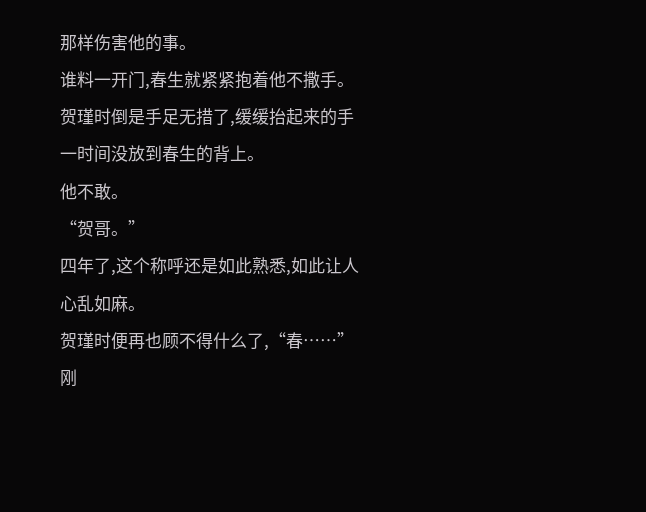那样伤害他的事。
谁料一开门,春生就紧紧抱着他不撒手。
贺瑾时倒是手足无措了,缓缓抬起来的手一时间没放到春生的背上。
他不敢。
“贺哥。”
四年了,这个称呼还是如此熟悉,如此让人心乱如麻。
贺瑾时便再也顾不得什么了,“春……”
刚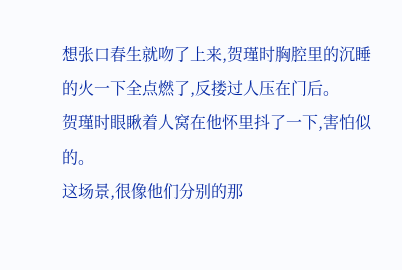想张口春生就吻了上来,贺瑾时胸腔里的沉睡的火一下全点燃了,反搂过人压在门后。
贺瑾时眼瞅着人窝在他怀里抖了一下,害怕似的。
这场景,很像他们分别的那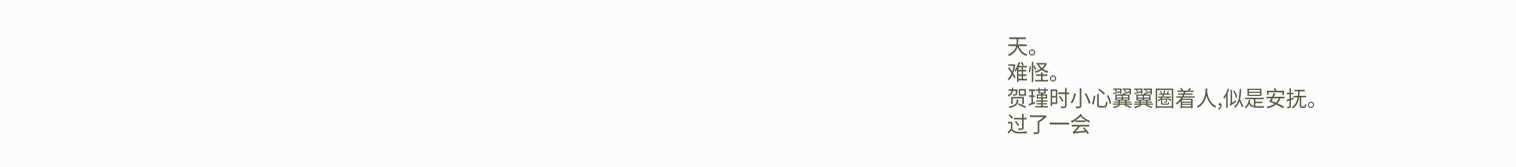天。
难怪。
贺瑾时小心翼翼圈着人,似是安抚。
过了一会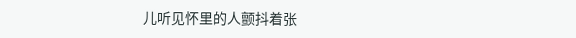儿听见怀里的人颤抖着张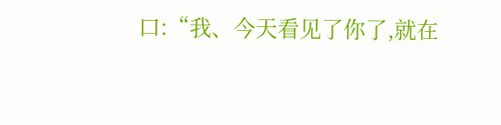口:“我、今天看见了你了,就在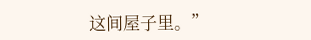这间屋子里。”